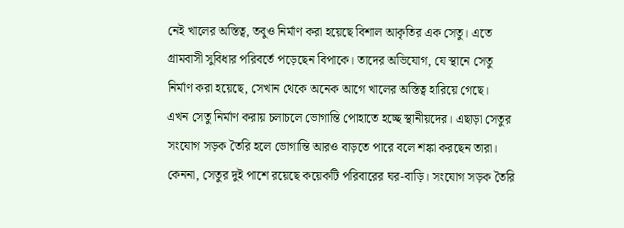নেই খালের অস্তিত্ব, তবুও নির্মাণ করা হয়েছে বিশাল আকৃতির এক সেতু। এতে গ্রামবাসী সুবিধার পরিবর্তে পড়েছেন বিপাকে। তাদের অভিযোগ, যে স্থানে সেতু নির্মাণ করা হয়েছে, সেখান থেকে অনেক আগে খালের অস্তিত্ব হারিয়ে গেছে।
এখন সেতু নির্মাণ করায় চলাচলে ভোগান্তি পোহাতে হচ্ছে স্থানীয়দের। এছাড়া সেতুর সংযোগ সড়ক তৈরি হলে ভোগান্তি আরও বাড়তে পারে বলে শঙ্কা করছেন তারা। কেননা, সেতুর দুই পাশে রয়েছে কয়েকটি পরিবারের ঘর-বাড়ি। সংযোগ সড়ক তৈরি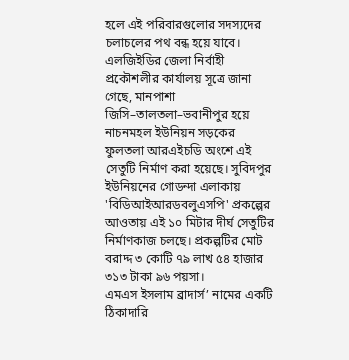হলে এই পরিবারগুলোর সদস্যদের চলাচলের পথ বন্ধ হয়ে যাবে।
এলজিইডির জেলা নির্বাহী প্রকৌশলীর কার্যালয় সূত্রে জানা গেছে, মানপাশা জিসি–তালতলা–ভবানীপুর হয়ে নাচনমহল ইউনিয়ন সড়কের ফুলতলা আরএইচডি অংশে এই সেতুটি নির্মাণ করা হয়েছে। সুবিদপুর ইউনিয়নের গোডন্দা এলাকায় 'বিডিআইআরডবলুএসপি' প্রকল্পের আওতায় এই ১০ মিটার দীর্ঘ সেতুটির নির্মাণকাজ চলছে। প্রকল্পটির মোট বরাদ্দ ৩ কোটি ৭৯ লাখ ৫৪ হাজার ৩১৩ টাকা ৯৬ পয়সা।
এমএস ইসলাম ব্রাদার্স’ নামের একটি ঠিকাদারি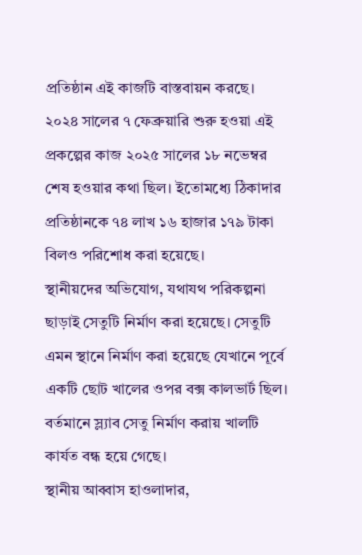প্রতিষ্ঠান এই কাজটি বাস্তবায়ন করছে। ২০২৪ সালের ৭ ফেব্রুয়ারি শুরু হওয়া এই প্রকল্পের কাজ ২০২৫ সালের ১৮ নভেম্বর শেষ হওয়ার কথা ছিল। ইতোমধ্যে ঠিকাদার প্রতিষ্ঠানকে ৭৪ লাখ ১৬ হাজার ১৭৯ টাকা বিলও পরিশোধ করা হয়েছে।
স্থানীয়দের অভিযোগ, যথাযথ পরিকল্পনা ছাড়াই সেতুটি নির্মাণ করা হয়েছে। সেতুটি এমন স্থানে নির্মাণ করা হয়েছে যেখানে পূর্বে একটি ছোট খালের ওপর বক্স কালভার্ট ছিল। বর্তমানে স্ল্যাব সেতু নির্মাণ করায় খালটি কার্যত বন্ধ হয়ে গেছে।
স্থানীয় আব্বাস হাওলাদার,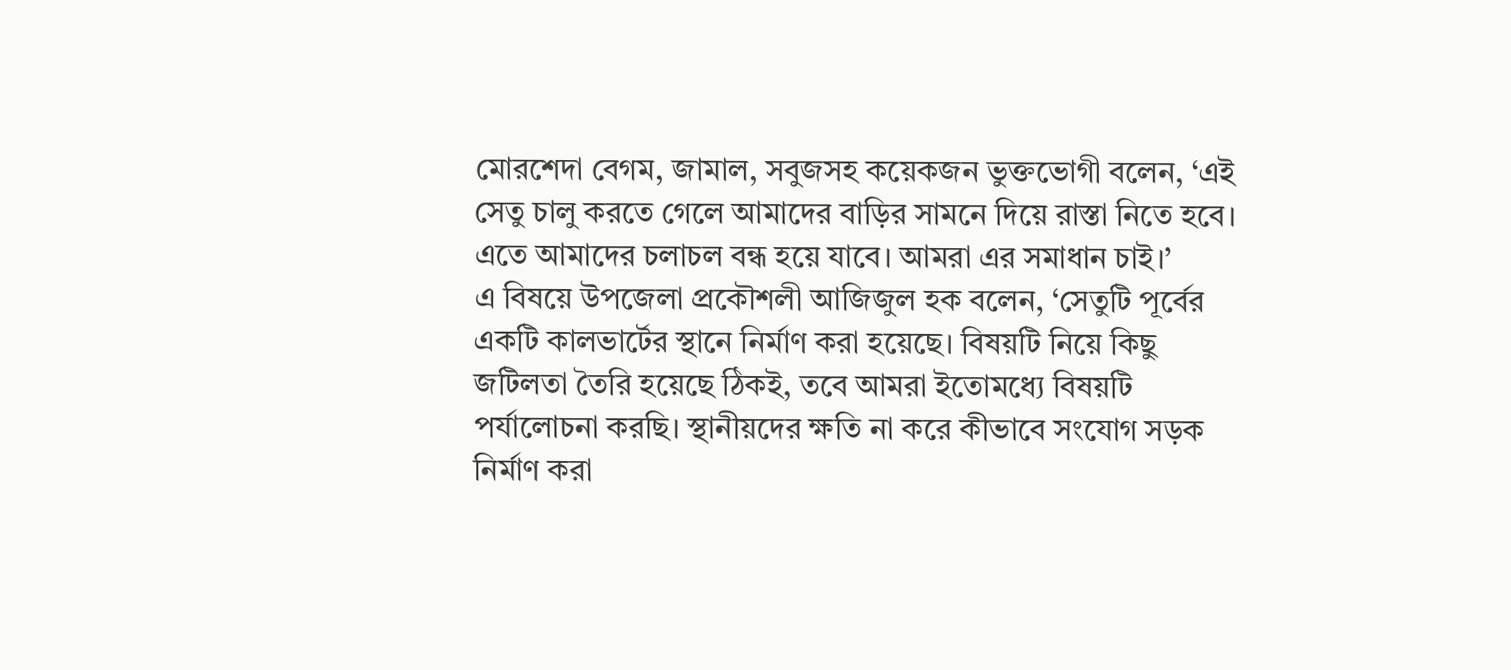মোরশেদা বেগম, জামাল, সবুজসহ কয়েকজন ভুক্তভোগী বলেন, ‘এই সেতু চালু করতে গেলে আমাদের বাড়ির সামনে দিয়ে রাস্তা নিতে হবে। এতে আমাদের চলাচল বন্ধ হয়ে যাবে। আমরা এর সমাধান চাই।’
এ বিষয়ে উপজেলা প্রকৌশলী আজিজুল হক বলেন, ‘সেতুটি পূর্বের একটি কালভার্টের স্থানে নির্মাণ করা হয়েছে। বিষয়টি নিয়ে কিছু জটিলতা তৈরি হয়েছে ঠিকই, তবে আমরা ইতোমধ্যে বিষয়টি পর্যালোচনা করছি। স্থানীয়দের ক্ষতি না করে কীভাবে সংযোগ সড়ক নির্মাণ করা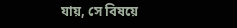যায়, সে বিষয়ে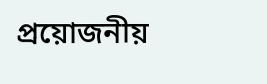প্রয়োজনীয়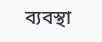ব্যবস্থা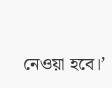নেওয়া হবে।’